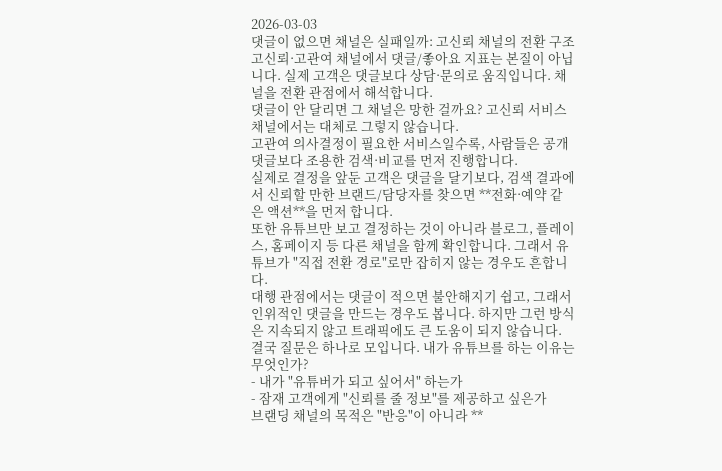2026-03-03
댓글이 없으면 채널은 실패일까: 고신뢰 채널의 전환 구조
고신뢰·고관여 채널에서 댓글/좋아요 지표는 본질이 아닙니다. 실제 고객은 댓글보다 상담·문의로 움직입니다. 채널을 전환 관점에서 해석합니다.
댓글이 안 달리면 그 채널은 망한 걸까요? 고신뢰 서비스 채널에서는 대체로 그렇지 않습니다.
고관여 의사결정이 필요한 서비스일수록, 사람들은 공개 댓글보다 조용한 검색·비교를 먼저 진행합니다.
실제로 결정을 앞둔 고객은 댓글을 달기보다, 검색 결과에서 신뢰할 만한 브랜드/담당자를 찾으면 **전화·예약 같은 액션**을 먼저 합니다.
또한 유튜브만 보고 결정하는 것이 아니라 블로그, 플레이스, 홈페이지 등 다른 채널을 함께 확인합니다. 그래서 유튜브가 "직접 전환 경로"로만 잡히지 않는 경우도 흔합니다.
대행 관점에서는 댓글이 적으면 불안해지기 쉽고, 그래서 인위적인 댓글을 만드는 경우도 봅니다. 하지만 그런 방식은 지속되지 않고 트래픽에도 큰 도움이 되지 않습니다.
결국 질문은 하나로 모입니다. 내가 유튜브를 하는 이유는 무엇인가?
- 내가 "유튜버가 되고 싶어서" 하는가
- 잠재 고객에게 "신뢰를 줄 정보"를 제공하고 싶은가
브랜딩 채널의 목적은 "반응"이 아니라 **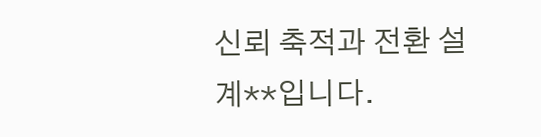신뢰 축적과 전환 설계**입니다.